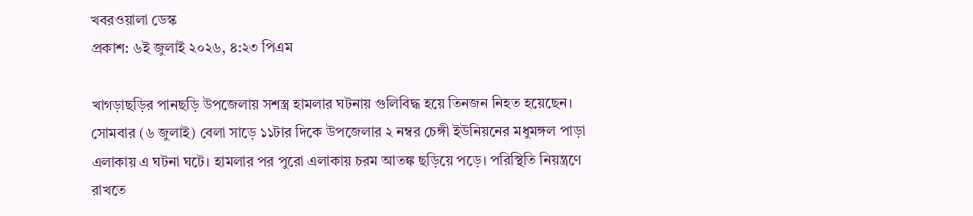খবরওয়ালা ডেস্ক
প্রকাশ: ৬ই জুলাই ২০২৬, ৪:২৩ পিএম

খাগড়াছড়ির পানছড়ি উপজেলায় সশস্ত্র হামলার ঘটনায় গুলিবিদ্ধ হয়ে তিনজন নিহত হয়েছেন। সোমবার (৬ জুলাই) বেলা সাড়ে ১১টার দিকে উপজেলার ২ নম্বর চেঙ্গী ইউনিয়নের মধুমঙ্গল পাড়া এলাকায় এ ঘটনা ঘটে। হামলার পর পুরো এলাকায় চরম আতঙ্ক ছড়িয়ে পড়ে। পরিস্থিতি নিয়ন্ত্রণে রাখতে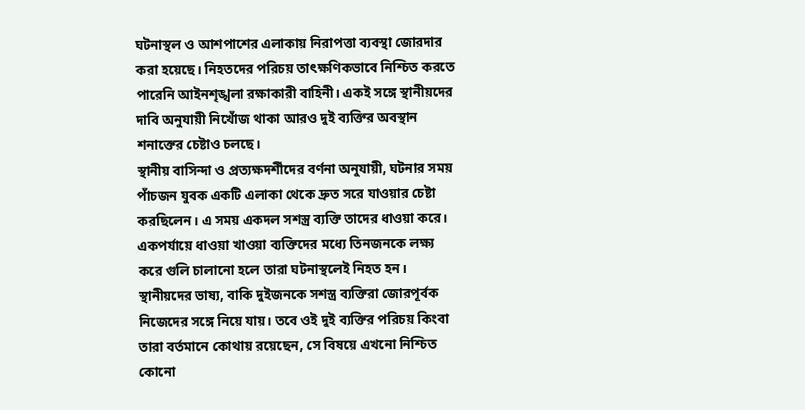ঘটনাস্থল ও আশপাশের এলাকায় নিরাপত্তা ব্যবস্থা জোরদার করা হয়েছে। নিহতদের পরিচয় তাৎক্ষণিকভাবে নিশ্চিত করতে পারেনি আইনশৃঙ্খলা রক্ষাকারী বাহিনী। একই সঙ্গে স্থানীয়দের দাবি অনুযায়ী নিখোঁজ থাকা আরও দুই ব্যক্তির অবস্থান শনাক্তের চেষ্টাও চলছে।
স্থানীয় বাসিন্দা ও প্রত্যক্ষদর্শীদের বর্ণনা অনুযায়ী, ঘটনার সময় পাঁচজন যুবক একটি এলাকা থেকে দ্রুত সরে যাওয়ার চেষ্টা করছিলেন। এ সময় একদল সশস্ত্র ব্যক্তি তাদের ধাওয়া করে। একপর্যায়ে ধাওয়া খাওয়া ব্যক্তিদের মধ্যে তিনজনকে লক্ষ্য করে গুলি চালানো হলে তারা ঘটনাস্থলেই নিহত হন। স্থানীয়দের ভাষ্য, বাকি দুইজনকে সশস্ত্র ব্যক্তিরা জোরপূর্বক নিজেদের সঙ্গে নিয়ে যায়। তবে ওই দুই ব্যক্তির পরিচয় কিংবা তারা বর্তমানে কোথায় রয়েছেন, সে বিষয়ে এখনো নিশ্চিত কোনো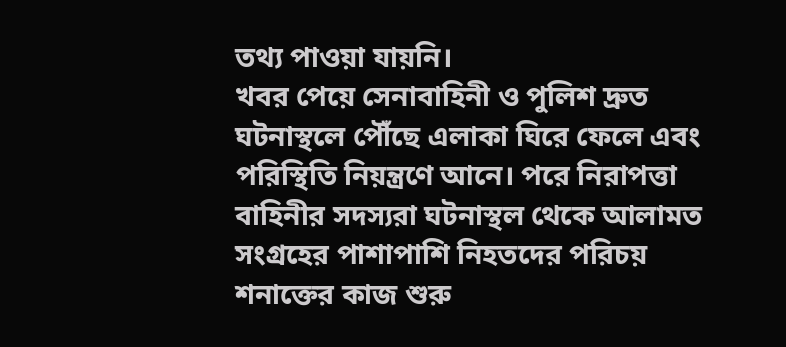তথ্য পাওয়া যায়নি।
খবর পেয়ে সেনাবাহিনী ও পুলিশ দ্রুত ঘটনাস্থলে পৌঁছে এলাকা ঘিরে ফেলে এবং পরিস্থিতি নিয়ন্ত্রণে আনে। পরে নিরাপত্তা বাহিনীর সদস্যরা ঘটনাস্থল থেকে আলামত সংগ্রহের পাশাপাশি নিহতদের পরিচয় শনাক্তের কাজ শুরু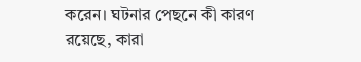করেন। ঘটনার পেছনে কী কারণ রয়েছে, কারা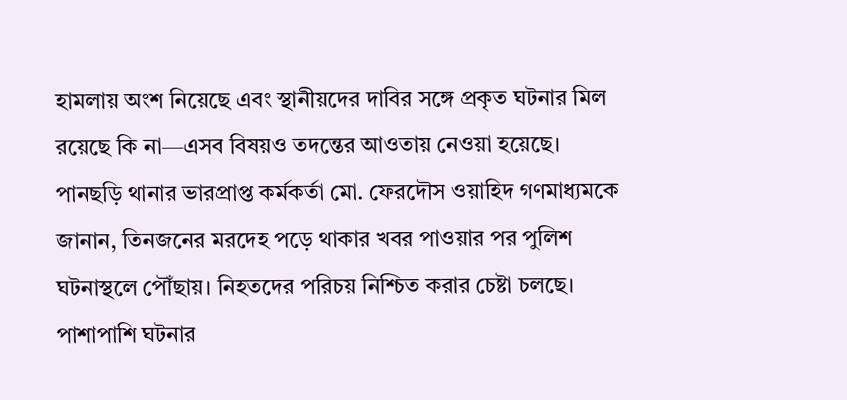হামলায় অংশ নিয়েছে এবং স্থানীয়দের দাবির সঙ্গে প্রকৃত ঘটনার মিল রয়েছে কি না—এসব বিষয়ও তদন্তের আওতায় নেওয়া হয়েছে।
পানছড়ি থানার ভারপ্রাপ্ত কর্মকর্তা মো. ফেরদৌস ওয়াহিদ গণমাধ্যমকে জানান, তিনজনের মরদেহ পড়ে থাকার খবর পাওয়ার পর পুলিশ ঘটনাস্থলে পৌঁছায়। নিহতদের পরিচয় নিশ্চিত করার চেষ্টা চলছে। পাশাপাশি ঘটনার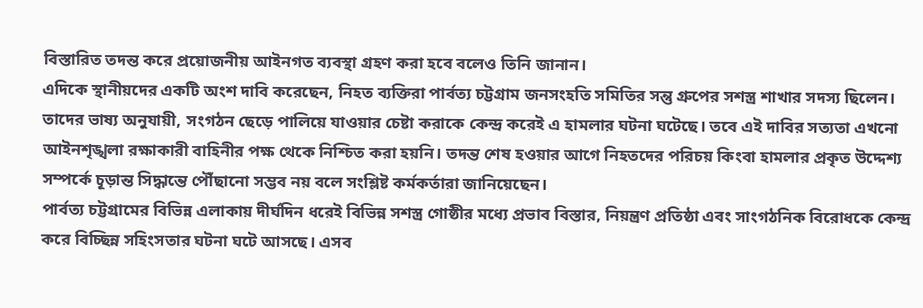বিস্তারিত তদন্ত করে প্রয়োজনীয় আইনগত ব্যবস্থা গ্রহণ করা হবে বলেও তিনি জানান।
এদিকে স্থানীয়দের একটি অংশ দাবি করেছেন, নিহত ব্যক্তিরা পার্বত্য চট্টগ্রাম জনসংহতি সমিতির সন্তু গ্রুপের সশস্ত্র শাখার সদস্য ছিলেন। তাদের ভাষ্য অনুযায়ী, সংগঠন ছেড়ে পালিয়ে যাওয়ার চেষ্টা করাকে কেন্দ্র করেই এ হামলার ঘটনা ঘটেছে। তবে এই দাবির সত্যতা এখনো আইনশৃঙ্খলা রক্ষাকারী বাহিনীর পক্ষ থেকে নিশ্চিত করা হয়নি। তদন্ত শেষ হওয়ার আগে নিহতদের পরিচয় কিংবা হামলার প্রকৃত উদ্দেশ্য সম্পর্কে চূড়ান্ত সিদ্ধান্তে পৌঁছানো সম্ভব নয় বলে সংশ্লিষ্ট কর্মকর্তারা জানিয়েছেন।
পার্বত্য চট্টগ্রামের বিভিন্ন এলাকায় দীর্ঘদিন ধরেই বিভিন্ন সশস্ত্র গোষ্ঠীর মধ্যে প্রভাব বিস্তার, নিয়ন্ত্রণ প্রতিষ্ঠা এবং সাংগঠনিক বিরোধকে কেন্দ্র করে বিচ্ছিন্ন সহিংসতার ঘটনা ঘটে আসছে। এসব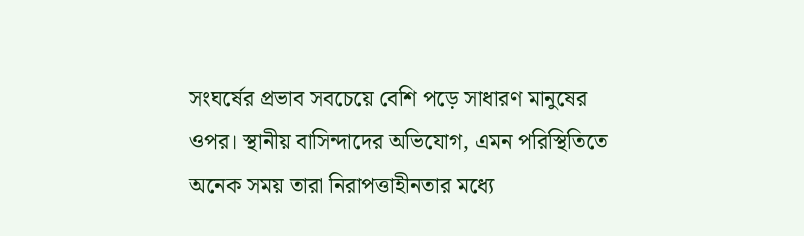সংঘর্ষের প্রভাব সবচেয়ে বেশি পড়ে সাধারণ মানুষের ওপর। স্থানীয় বাসিন্দাদের অভিযোগ, এমন পরিস্থিতিতে অনেক সময় তারা নিরাপত্তাহীনতার মধ্যে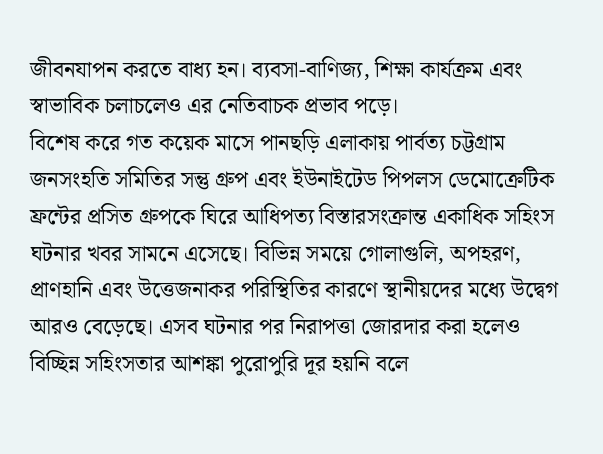জীবনযাপন করতে বাধ্য হন। ব্যবসা-বাণিজ্য, শিক্ষা কার্যক্রম এবং স্বাভাবিক চলাচলেও এর নেতিবাচক প্রভাব পড়ে।
বিশেষ করে গত কয়েক মাসে পানছড়ি এলাকায় পার্বত্য চট্টগ্রাম জনসংহতি সমিতির সন্তু গ্রুপ এবং ইউনাইটেড পিপলস ডেমোক্রেটিক ফ্রন্টের প্রসিত গ্রুপকে ঘিরে আধিপত্য বিস্তারসংক্রান্ত একাধিক সহিংস ঘটনার খবর সামনে এসেছে। বিভিন্ন সময়ে গোলাগুলি, অপহরণ, প্রাণহানি এবং উত্তেজনাকর পরিস্থিতির কারণে স্থানীয়দের মধ্যে উদ্বেগ আরও বেড়েছে। এসব ঘটনার পর নিরাপত্তা জোরদার করা হলেও বিচ্ছিন্ন সহিংসতার আশঙ্কা পুরোপুরি দূর হয়নি বলে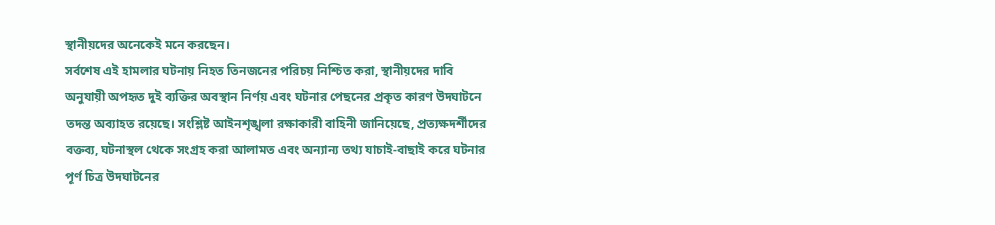স্থানীয়দের অনেকেই মনে করছেন।
সর্বশেষ এই হামলার ঘটনায় নিহত তিনজনের পরিচয় নিশ্চিত করা, স্থানীয়দের দাবি অনুযায়ী অপহৃত দুই ব্যক্তির অবস্থান নির্ণয় এবং ঘটনার পেছনের প্রকৃত কারণ উদঘাটনে তদন্ত অব্যাহত রয়েছে। সংশ্লিষ্ট আইনশৃঙ্খলা রক্ষাকারী বাহিনী জানিয়েছে, প্রত্যক্ষদর্শীদের বক্তব্য, ঘটনাস্থল থেকে সংগ্রহ করা আলামত এবং অন্যান্য তথ্য যাচাই-বাছাই করে ঘটনার পূর্ণ চিত্র উদঘাটনের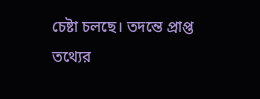চেষ্টা চলছে। তদন্তে প্রাপ্ত তথ্যের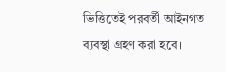ভিত্তিতেই পরবর্তী আইনগত ব্যবস্থা গ্রহণ করা হবে।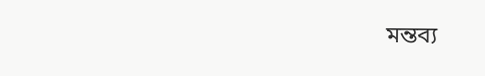মন্তব্য